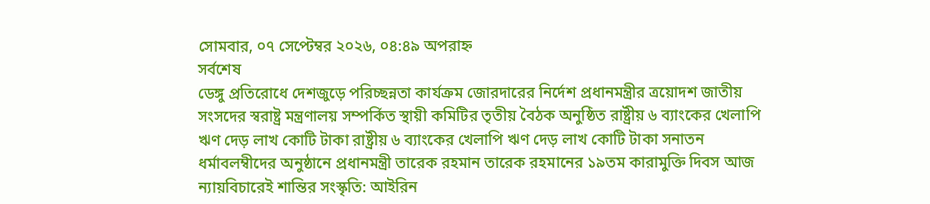সোমবার, ০৭ সেপ্টেম্বর ২০২৬, ০৪:৪৯ অপরাহ্ন
সর্বশেষ
ডেঙ্গু প্রতিরোধে দেশজুড়ে পরিচ্ছন্নতা কার্যক্রম জোরদারের নির্দেশ প্রধানমন্ত্রীর ত্রয়োদশ জাতীয় সংসদের স্বরাষ্ট্র মন্ত্রণালয় সম্পর্কিত স্থায়ী কমিটির তৃতীয় বৈঠক অনুষ্ঠিত রাষ্ট্রীয় ৬ ব্যাংকের খেলাপি ঋণ দেড় লাখ কোটি টাকা রাষ্ট্রীয় ৬ ব্যাংকের খেলাপি ঋণ দেড় লাখ কোটি টাকা সনাতন ধর্মাবলম্বীদের অনুষ্ঠানে প্রধানমন্ত্রী তারেক রহমান তারেক রহমানের ১৯তম কারামুক্তি দিবস আজ ন্যায়বিচারেই শান্তির সংস্কৃতি: আইরিন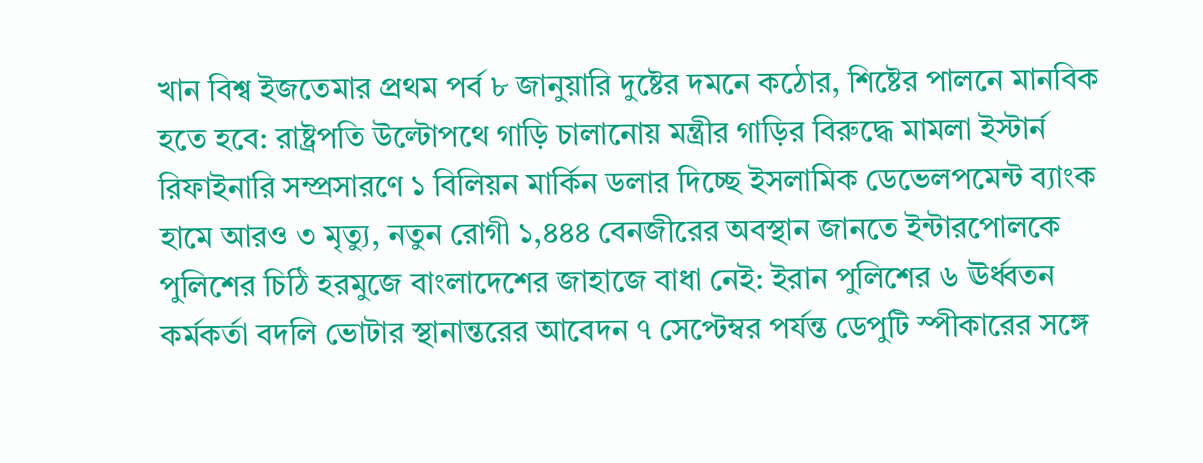খান বিশ্ব ইজতেমার প্রথম পর্ব ৮ জানুয়ারি দুষ্টের দমনে কঠোর, শিষ্টের পালনে মানবিক হতে হবে: রাষ্ট্রপতি উল্টোপথে গাড়ি চালানোয় মন্ত্রীর গাড়ির বিরুদ্ধে মামলা ইস্টার্ন রিফাইনারি সম্প্রসারণে ১ বিলিয়ন মার্কিন ডলার দিচ্ছে ইসলামিক ডেভেলপমেন্ট ব্যাংক হামে আরও ৩ মৃত্যু, নতুন রোগী ১,৪৪৪ বেনজীরের অবস্থান জানতে ইন্টারপোলকে পুলিশের চিঠি হরমুজে বাংলাদেশের জাহাজে বাধা নেই: ইরান পুলিশের ৬ ঊর্ধ্বতন কর্মকর্তা বদলি ভোটার স্থানান্তরের আবেদন ৭ সেপ্টেম্বর পর্যন্ত ডেপুটি স্পীকারের সঙ্গে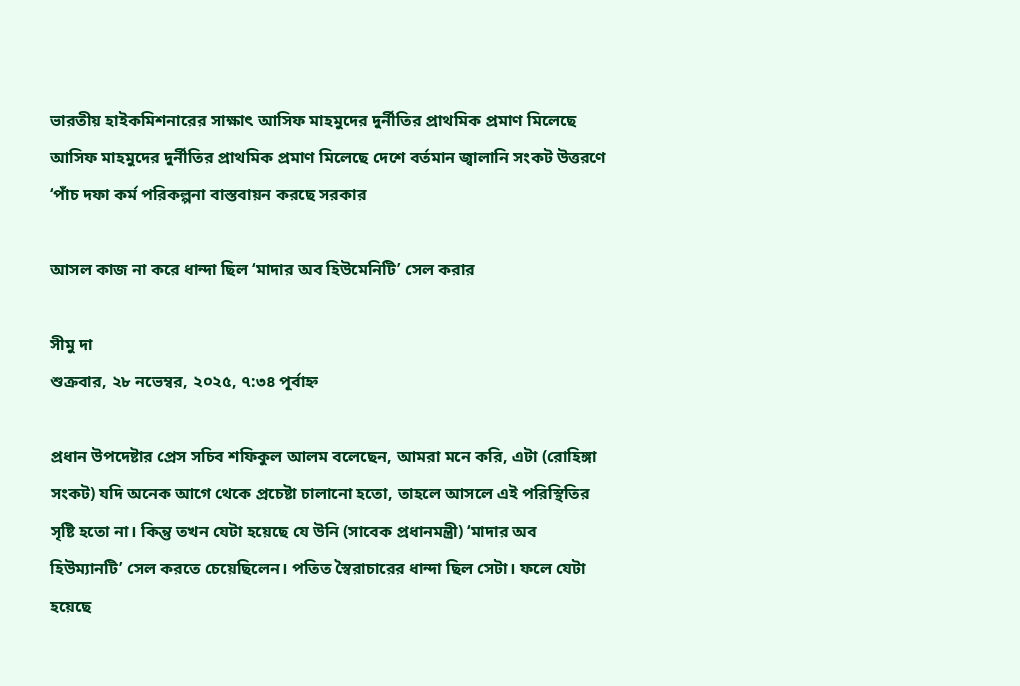ভারতীয় হাইকমিশনারের সাক্ষাৎ আসিফ মাহমুদের দুর্নীতির প্রাথমিক প্রমাণ মিলেছে আসিফ মাহমুদের দুর্নীতির প্রাথমিক প্রমাণ মিলেছে দেশে বর্তমান জ্বালানি সংকট উত্তরণে ‘পাঁচ দফা কর্ম পরিকল্পনা বাস্তবায়ন করছে সরকার

আসল কাজ না করে ধান্দা ছিল ‘মাদার অব হিউমেনিটি’ সেল করার

সীমু দা
শুক্রবার, ২৮ নভেম্বর, ২০২৫, ৭:৩৪ পূর্বাহ্ন

প্রধান উপদেষ্টার প্রেস সচিব শফিকুল আলম বলেছেন, আমরা মনে করি, এটা (রোহিঙ্গা সংকট) যদি অনেক আগে থেকে প্রচেষ্টা চালানো হতো, তাহলে আসলে এই পরিস্থিতির সৃষ্টি হতো না। কিন্তু তখন যেটা হয়েছে যে উনি (সাবেক প্রধানমন্ত্রী) ‘মাদার অব হিউম্যানটি’ সেল করতে চেয়েছিলেন। পতিত স্বৈরাচারের ধান্দা ছিল সেটা। ফলে যেটা হয়েছে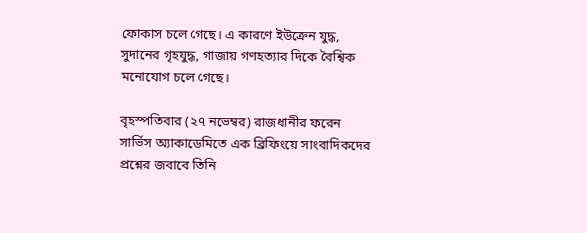ফোকাস চলে গেছে। এ কারণে ইউক্রেন যুদ্ধ, সুদানের গৃহযুদ্ধ, গাজায় গণহত্যার দিকে বৈশ্বিক মনোযোগ চলে গেছে।

বৃহস্পতিবার (২৭ নভেম্বর) রাজধানীর ফরেন সার্ভিস অ্যাকাডেমিতে এক ব্রিফিংয়ে সাংবাদিকদের প্রশ্নের জবাবে তিনি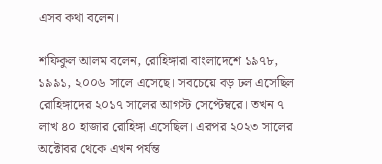এসব কথা বলেন।

শফিকুল আলম বলেন, রোহিঙ্গারা বাংলাদেশে ১৯৭৮, ১৯৯১, ২০০৬ সালে এসেছে। সবচেয়ে বড় ঢল এসেছিল রোহিঙ্গাদের ২০১৭ সালের আগস্ট সেপ্টেম্বরে। তখন ৭ লাখ ৪০ হাজার রোহিঙ্গা এসেছিল। এরপর ২০২৩ সালের অক্টোবর থেকে এখন পর্যন্ত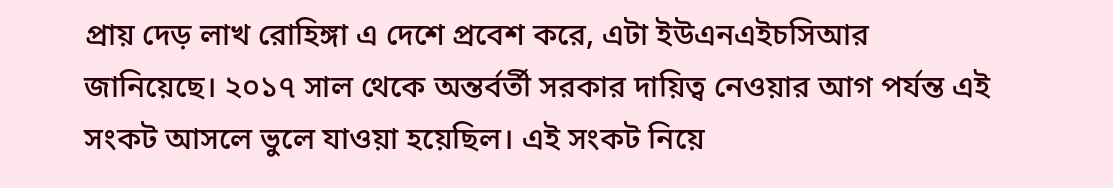প্রায় দেড় লাখ রোহিঙ্গা এ দেশে প্রবেশ করে, এটা ইউএনএইচসিআর জানিয়েছে। ২০১৭ সাল থেকে অন্তর্বর্তী সরকার দায়িত্ব নেওয়ার আগ পর্যন্ত এই সংকট আসলে ভুলে যাওয়া হয়েছিল। এই সংকট নিয়ে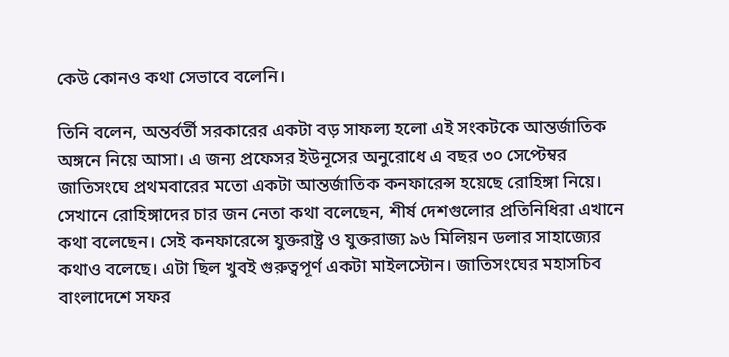কেউ কোনও কথা সেভাবে বলেনি।

তিনি বলেন, অন্তর্বর্তী সরকারের একটা বড় সাফল্য হলো এই সংকটকে আন্তর্জাতিক অঙ্গনে নিয়ে আসা। এ জন্য প্রফেসর ইউনূসের অনুরোধে এ বছর ৩০ সেপ্টেম্বর জাতিসংঘে প্রথমবারের মতো একটা আন্তর্জাতিক কনফারেন্স হয়েছে রোহিঙ্গা নিয়ে। সেখানে রোহিঙ্গাদের চার জন নেতা কথা বলেছেন, শীর্ষ দেশগুলোর প্রতিনিধিরা এখানে কথা বলেছেন। সেই কনফারেন্সে যুক্তরাষ্ট্র ও যুক্তরাজ্য ৯৬ মিলিয়ন ডলার সাহাজ্যের কথাও বলেছে। এটা ছিল খুবই গুরুত্বপূর্ণ একটা মাইলস্টোন। জাতিসংঘের মহাসচিব বাংলাদেশে সফর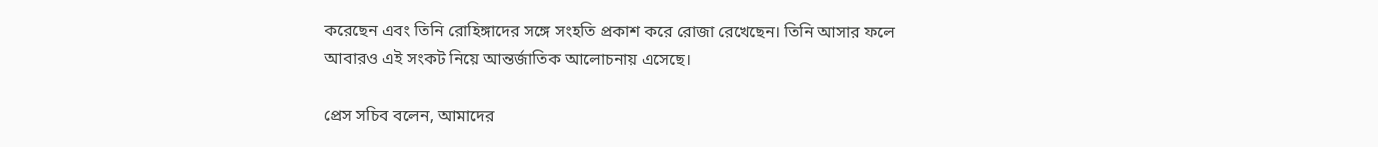করেছেন এবং তিনি রোহিঙ্গাদের সঙ্গে সংহতি প্রকাশ করে রোজা রেখেছেন। তিনি আসার ফলে আবারও এই সংকট নিয়ে আন্তর্জাতিক আলোচনায় এসেছে।

প্রেস সচিব বলেন, আমাদের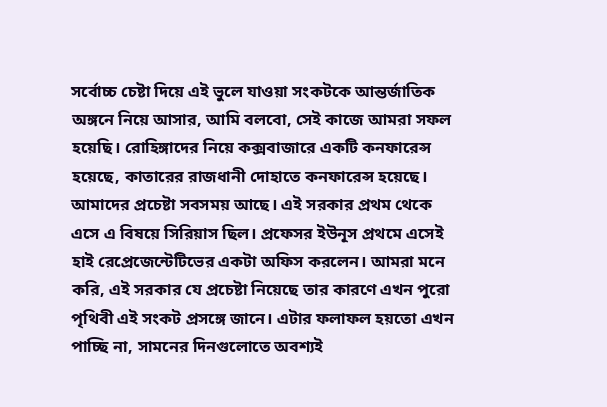সর্বোচ্চ চেষ্টা দিয়ে এই ভুলে যাওয়া সংকটকে আন্তর্জাতিক অঙ্গনে নিয়ে আসার, আমি বলবো, সেই কাজে আমরা সফল হয়েছি। রোহিঙ্গাদের নিয়ে কক্সবাজারে একটি কনফারেন্স হয়েছে, কাতারের রাজধানী দোহাতে কনফারেন্স হয়েছে। আমাদের প্রচেষ্টা সবসময় আছে। এই সরকার প্রথম থেকে এসে এ বিষয়ে সিরিয়াস ছিল। প্রফেসর ইউনূস প্রথমে এসেই হাই রেপ্রেজেন্টেটিভের একটা অফিস করলেন। আমরা মনে করি, এই সরকার যে প্রচেষ্টা নিয়েছে তার কারণে এখন পুরো পৃথিবী এই সংকট প্রসঙ্গে জানে। এটার ফলাফল হয়তো এখন পাচ্ছি না, সামনের দিনগুলোতে অবশ্যই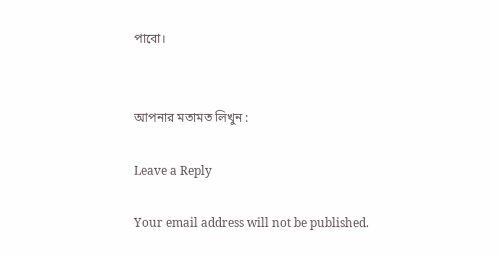পাবো।


আপনার মতামত লিখুন :

Leave a Reply

Your email address will not be published.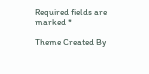Required fields are marked *

Theme Created By